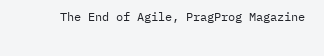The End of Agile, PragProg Magazine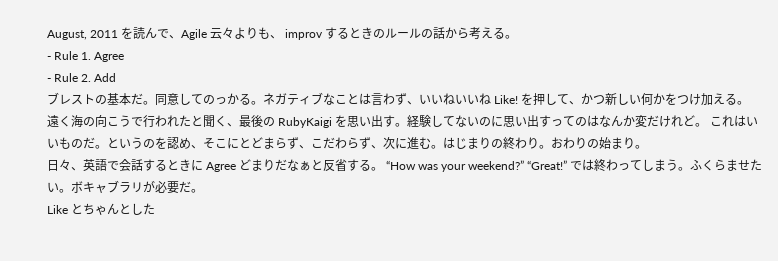August, 2011 を読んで、Agile 云々よりも、 improv するときのルールの話から考える。
- Rule 1. Agree
- Rule 2. Add
ブレストの基本だ。同意してのっかる。ネガティブなことは言わず、いいねいいね Like! を押して、かつ新しい何かをつけ加える。
遠く海の向こうで行われたと聞く、最後の RubyKaigi を思い出す。経験してないのに思い出すってのはなんか変だけれど。 これはいいものだ。というのを認め、そこにとどまらず、こだわらず、次に進む。はじまりの終わり。おわりの始まり。
日々、英語で会話するときに Agree どまりだなぁと反省する。 “How was your weekend?” “Great!” では終わってしまう。ふくらませたい。ボキャブラリが必要だ。
Like とちゃんとした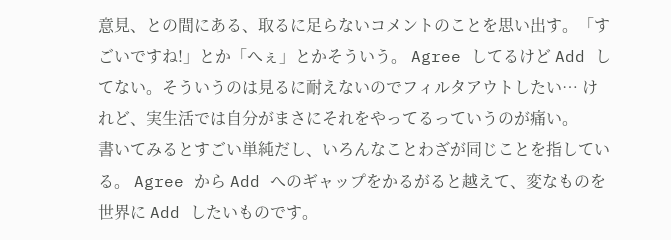意見、との間にある、取るに足らないコメントのことを思い出す。「すごいですね!」とか「へぇ」とかそういう。 Agree してるけど Add してない。そういうのは見るに耐えないのでフィルタアウトしたい… けれど、実生活では自分がまさにそれをやってるっていうのが痛い。
書いてみるとすごい単純だし、いろんなことわざが同じことを指している。 Agree から Add へのギャップをかるがると越えて、変なものを世界に Add したいものです。